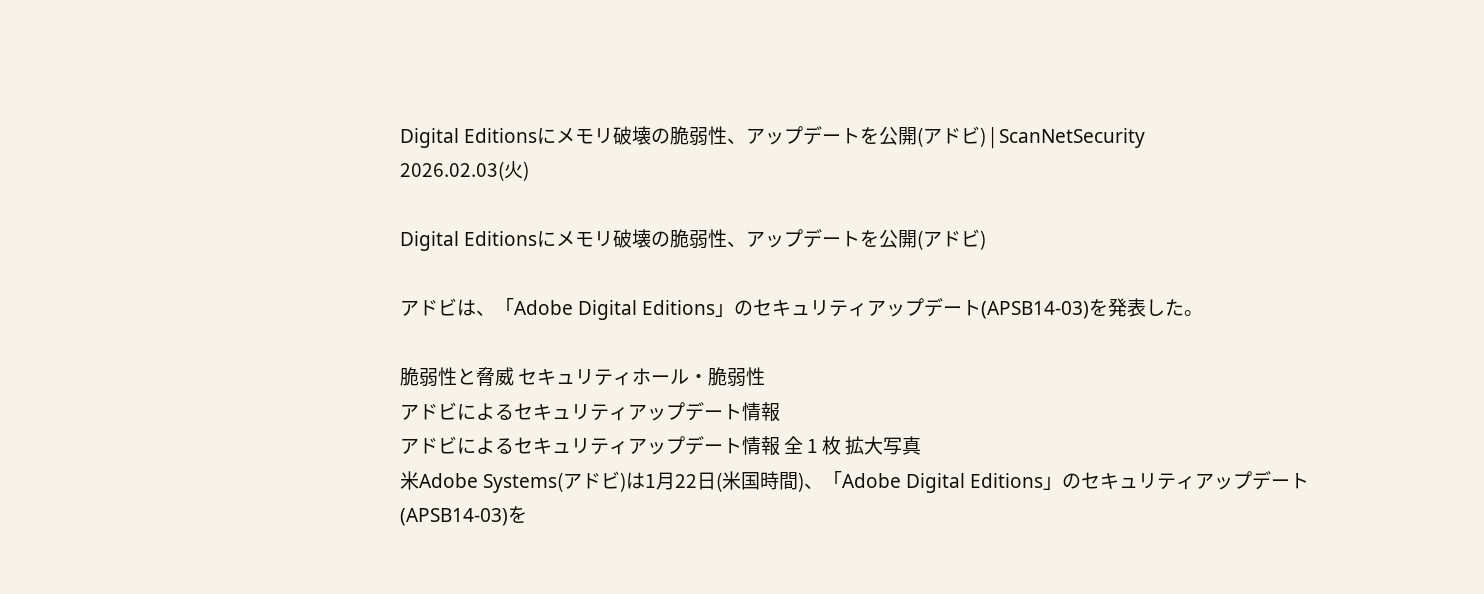Digital Editionsにメモリ破壊の脆弱性、アップデートを公開(アドビ) | ScanNetSecurity
2026.02.03(火)

Digital Editionsにメモリ破壊の脆弱性、アップデートを公開(アドビ)

アドビは、「Adobe Digital Editions」のセキュリティアップデート(APSB14-03)を発表した。

脆弱性と脅威 セキュリティホール・脆弱性
アドビによるセキュリティアップデート情報
アドビによるセキュリティアップデート情報 全 1 枚 拡大写真
米Adobe Systems(アドビ)は1月22日(米国時間)、「Adobe Digital Editions」のセキュリティアップデート(APSB14-03)を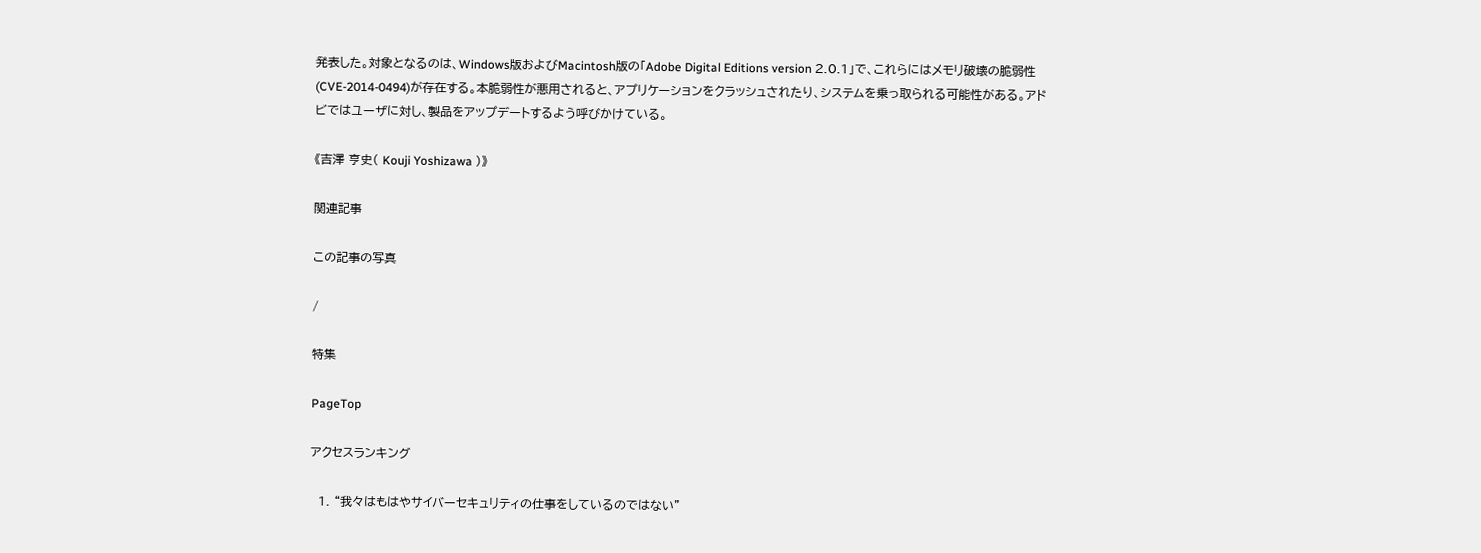発表した。対象となるのは、Windows版およびMacintosh版の「Adobe Digital Editions version 2.0.1」で、これらにはメモリ破壊の脆弱性(CVE-2014-0494)が存在する。本脆弱性が悪用されると、アプリケーションをクラッシュされたり、システムを乗っ取られる可能性がある。アドビではユーザに対し、製品をアップデートするよう呼びかけている。

《吉澤 亨史( Kouji Yoshizawa )》

関連記事

この記事の写真

/

特集

PageTop

アクセスランキング

  1. “我々はもはやサイバーセキュリティの仕事をしているのではない”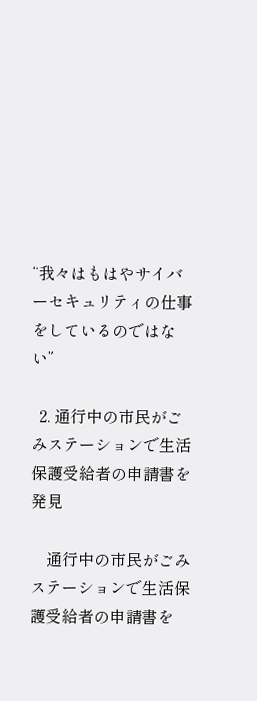“我々はもはやサイバーセキュリティの仕事をしているのではない”

  2. 通行中の市民がごみステーションで生活保護受給者の申請書を発見

    通行中の市民がごみステーションで生活保護受給者の申請書を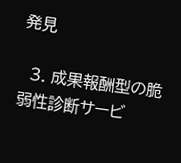発見

  3. 成果報酬型の脆弱性診断サービ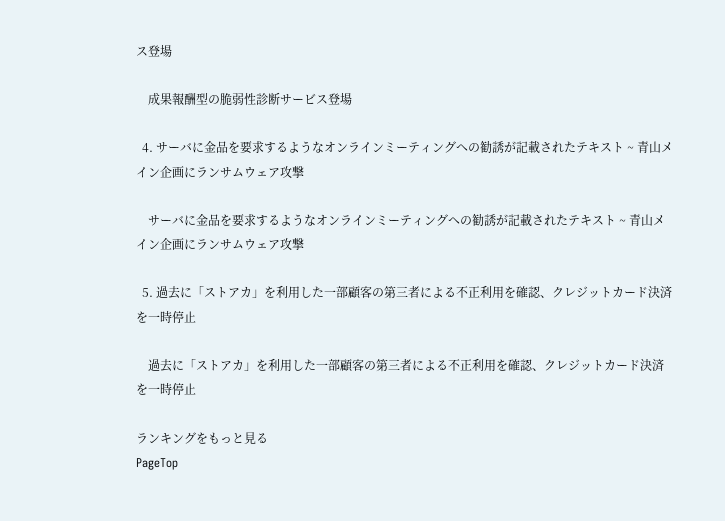ス登場

    成果報酬型の脆弱性診断サービス登場

  4. サーバに金品を要求するようなオンラインミーティングへの勧誘が記載されたテキスト ~ 青山メイン企画にランサムウェア攻撃

    サーバに金品を要求するようなオンラインミーティングへの勧誘が記載されたテキスト ~ 青山メイン企画にランサムウェア攻撃

  5. 過去に「ストアカ」を利用した一部顧客の第三者による不正利用を確認、クレジットカード決済を一時停止

    過去に「ストアカ」を利用した一部顧客の第三者による不正利用を確認、クレジットカード決済を一時停止

ランキングをもっと見る
PageTop